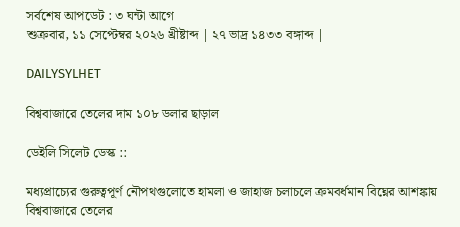সর্বশেষ আপডেট : ৩ ঘন্টা আগে
শুক্রবার, ১১ সেপ্টেম্বর ২০২৬ খ্রীষ্টাব্দ | ২৭ ভাদ্র ১৪৩৩ বঙ্গাব্দ |

DAILYSYLHET

বিশ্ববাজারে তেলের দাম ১০৮ ডলার ছাড়াল

ডেইলি সিলেট ডেস্ক ::

মধ্যপ্রাচ্যের গুরুত্বপূর্ণ নৌপথগুলোতে হামলা ও জাহাজ চলাচলে ক্রমবর্ধমান বিঘ্নের আশঙ্কায় বিশ্ববাজারে তেলের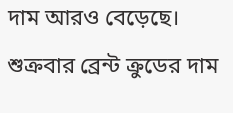দাম আরও বেড়েছে। শুক্রবার ব্রেন্ট ক্রুডের দাম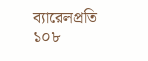ব্যারেলপ্রতি ১০৮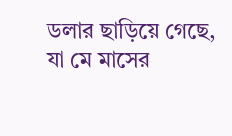ডলার ছাড়িয়ে গেছে, যা মে মাসের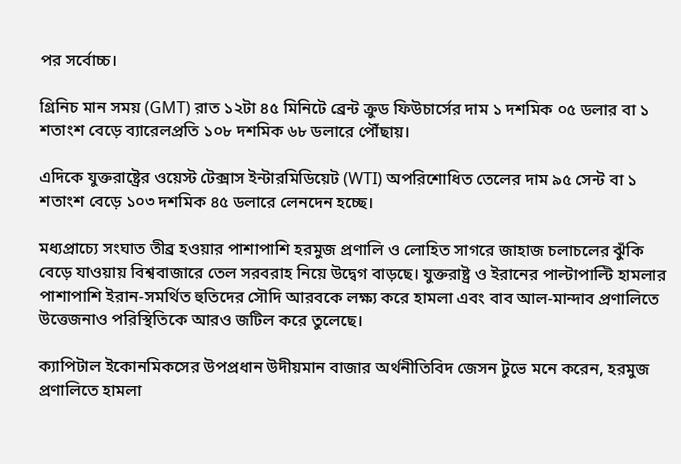পর সর্বোচ্চ।

গ্রিনিচ মান সময় (GMT) রাত ১২টা ৪৫ মিনিটে ব্রেন্ট ক্রুড ফিউচার্সের দাম ১ দশমিক ০৫ ডলার বা ১ শতাংশ বেড়ে ব্যারেলপ্রতি ১০৮ দশমিক ৬৮ ডলারে পৌঁছায়।

এদিকে যুক্তরাষ্ট্রের ওয়েস্ট টেক্সাস ইন্টারমিডিয়েট (WTI) অপরিশোধিত তেলের দাম ৯৫ সেন্ট বা ১ শতাংশ বেড়ে ১০৩ দশমিক ৪৫ ডলারে লেনদেন হচ্ছে।

মধ্যপ্রাচ্যে সংঘাত তীব্র হওয়ার পাশাপাশি হরমুজ প্রণালি ও লোহিত সাগরে জাহাজ চলাচলের ঝুঁকি বেড়ে যাওয়ায় বিশ্ববাজারে তেল সরবরাহ নিয়ে উদ্বেগ বাড়ছে। যুক্তরাষ্ট্র ও ইরানের পাল্টাপাল্টি হামলার পাশাপাশি ইরান-সমর্থিত হুতিদের সৌদি আরবকে লক্ষ্য করে হামলা এবং বাব আল-মান্দাব প্রণালিতে উত্তেজনাও পরিস্থিতিকে আরও জটিল করে তুলেছে।

ক্যাপিটাল ইকোনমিকসের উপপ্রধান উদীয়মান বাজার অর্থনীতিবিদ জেসন টুভে মনে করেন, হরমুজ প্রণালিতে হামলা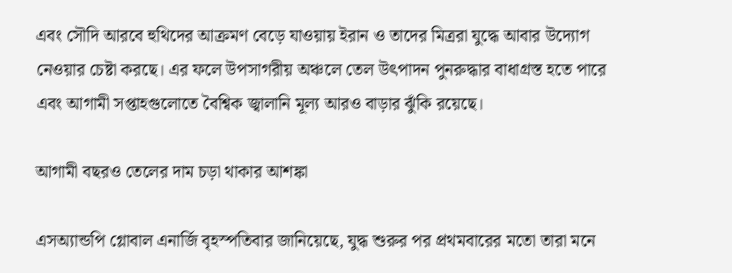এবং সৌদি আরবে হুথিদের আক্রমণ বেড়ে যাওয়ায় ইরান ও তাদের মিত্ররা যুদ্ধে আবার উদ্যোগ নেওয়ার চেষ্টা করছে। এর ফলে উপসাগরীয় অঞ্চলে তেল উৎপাদন পুনরুদ্ধার বাধাগ্রস্ত হতে পারে এবং আগামী সপ্তাহগুলোতে বৈশ্বিক জ্বালানি মূল্য আরও বাড়ার ঝুঁকি রয়েছে।

আগামী বছরও তেলের দাম চড়া থাকার আশঙ্কা

এসঅ্যান্ডপি গ্লোবাল এনার্জি বৃহস্পতিবার জানিয়েছে, যুদ্ধ শুরুর পর প্রথমবারের মতো তারা মনে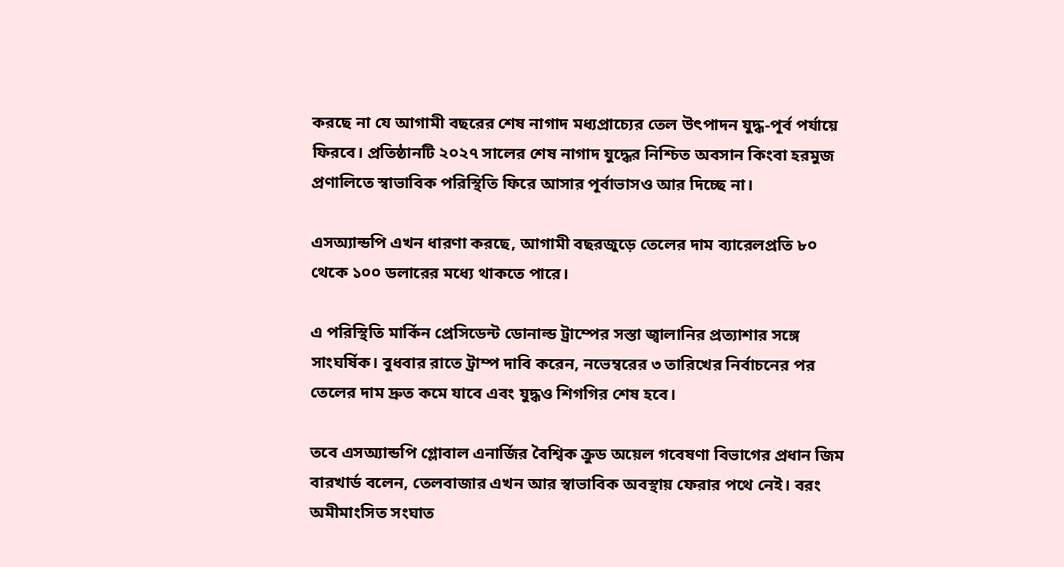করছে না যে আগামী বছরের শেষ নাগাদ মধ্যপ্রাচ্যের তেল উৎপাদন যুদ্ধ-পূর্ব পর্যায়ে ফিরবে। প্রতিষ্ঠানটি ২০২৭ সালের শেষ নাগাদ যুদ্ধের নিশ্চিত অবসান কিংবা হরমুজ প্রণালিতে স্বাভাবিক পরিস্থিতি ফিরে আসার পূর্বাভাসও আর দিচ্ছে না।

এসঅ্যান্ডপি এখন ধারণা করছে, আগামী বছরজুড়ে তেলের দাম ব্যারেলপ্রতি ৮০ থেকে ১০০ ডলারের মধ্যে থাকতে পারে।

এ পরিস্থিতি মার্কিন প্রেসিডেন্ট ডোনাল্ড ট্রাম্পের সস্তা জ্বালানির প্রত্যাশার সঙ্গে সাংঘর্ষিক। বুধবার রাতে ট্রাম্প দাবি করেন, নভেম্বরের ৩ তারিখের নির্বাচনের পর তেলের দাম দ্রুত কমে যাবে এবং যুদ্ধও শিগগির শেষ হবে।

তবে এসঅ্যান্ডপি গ্লোবাল এনার্জির বৈশ্বিক ক্রুড অয়েল গবেষণা বিভাগের প্রধান জিম বারখার্ড বলেন, তেলবাজার এখন আর স্বাভাবিক অবস্থায় ফেরার পথে নেই। বরং অমীমাংসিত সংঘাত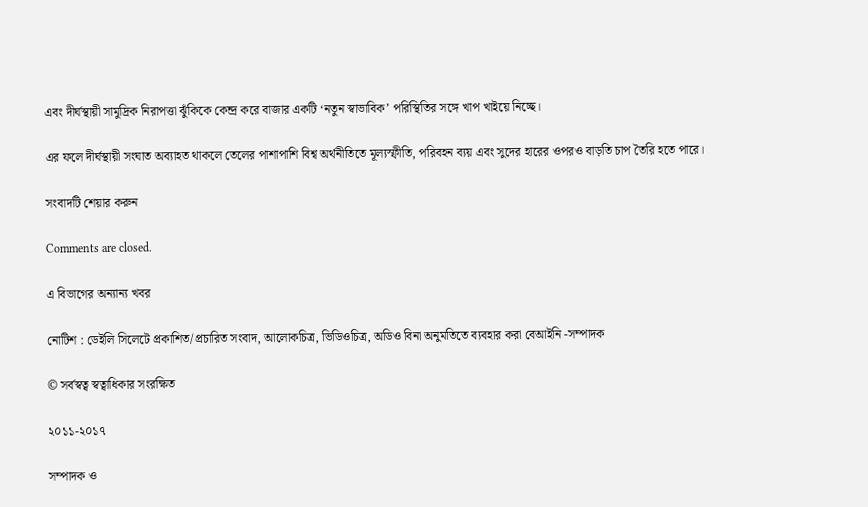এবং দীর্ঘস্থায়ী সামুদ্রিক নিরাপত্তা ঝুঁকিকে কেন্দ্র করে বাজার একটি ‘নতুন স্বাভাবিক’ পরিস্থিতির সঙ্গে খাপ খাইয়ে নিচ্ছে।

এর ফলে দীর্ঘস্থায়ী সংঘাত অব্যাহত থাকলে তেলের পাশাপাশি বিশ্ব অর্থনীতিতে মূল্যস্ফীতি, পরিবহন ব্যয় এবং সুদের হারের ওপরও বাড়তি চাপ তৈরি হতে পারে।

সংবাদটি শেয়ার করুন

Comments are closed.

এ বিভাগের অন্যান্য খবর

নোটিশ : ডেইলি সিলেটে প্রকাশিত/প্রচারিত সংবাদ, আলোকচিত্র, ভিডিওচিত্র, অডিও বিনা অনুমতিতে ব্যবহার করা বেআইনি -সম্পাদক

© সর্বস্বত্ব স্বত্বাধিকার সংরক্ষিত

২০১১-২০১৭

সম্পাদক ও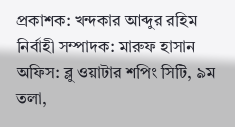প্রকাশক: খন্দকার আব্দুর রহিম
নির্বাহী সম্পাদক: মারুফ হাসান
অফিস: ব্লু ওয়াটার শপিং সিটি, ৯ম তলা,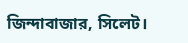জিন্দাবাজার, সিলেট।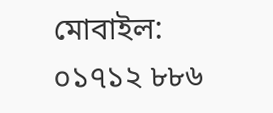মোবাইল: ০১৭১২ ৮৮৬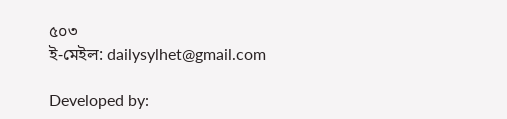৫০৩
ই-মেইল: dailysylhet@gmail.com

Developed by: